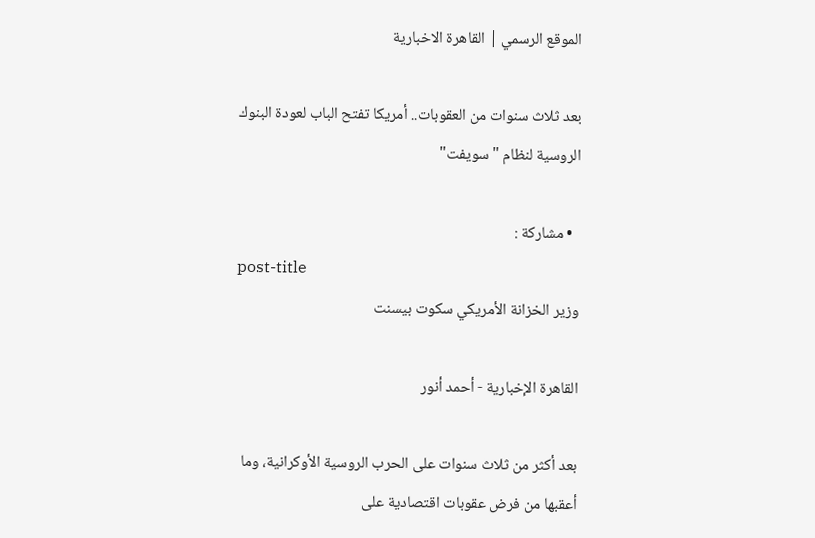الموقع الرسمي | القاهرة الاخبارية

بعد ثلاث سنوات من العقوبات.. أمريكا تفتح الباب لعودة البنوك الروسية لنظام "سويفت"

  • مشاركة :
post-title
وزير الخزانة الأمريكي سكوت بيسنت

القاهرة الإخبارية - أحمد أنور

بعد أكثر من ثلاث سنوات على الحرب الروسية الأوكرانية، وما أعقبها من فرض عقوبات اقتصادية على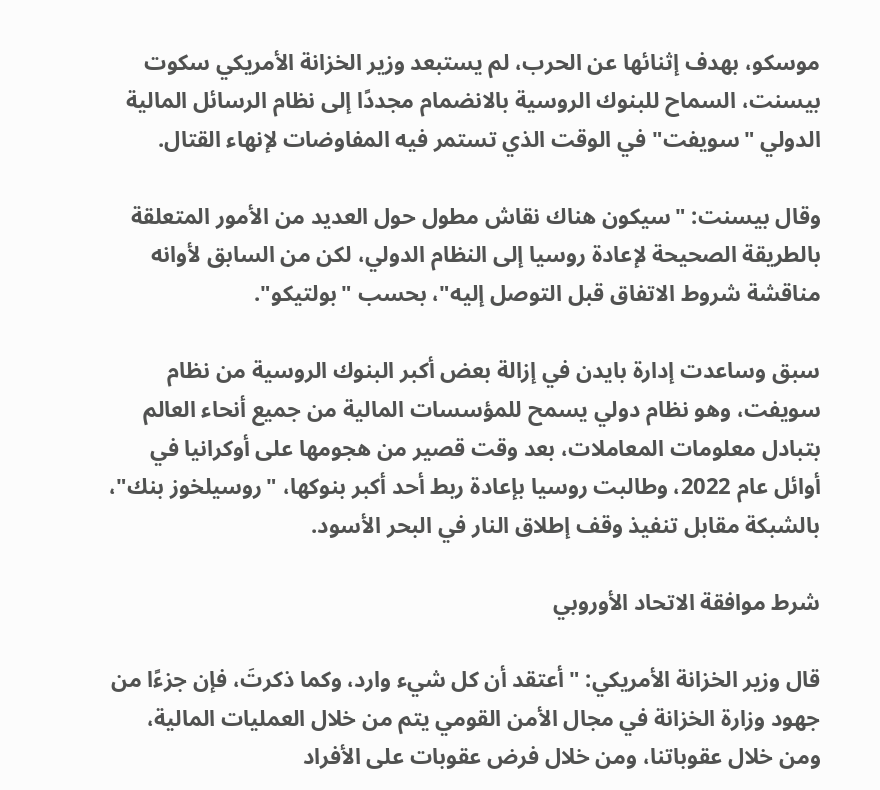موسكو، بهدف إثنائها عن الحرب، لم يستبعد وزير الخزانة الأمريكي سكوت بيسنت، السماح للبنوك الروسية بالانضمام مجددًا إلى نظام الرسائل المالية الدولي "سويفت" في الوقت الذي تستمر فيه المفاوضات لإنهاء القتال.

وقال بيسنت: "سيكون هناك نقاش مطول حول العديد من الأمور المتعلقة بالطريقة الصحيحة لإعادة روسيا إلى النظام الدولي، لكن من السابق لأوانه مناقشة شروط الاتفاق قبل التوصل إليه"، بحسب "بولتيكو".

سبق وساعدت إدارة بايدن في إزالة بعض أكبر البنوك الروسية من نظام سويفت، وهو نظام دولي يسمح للمؤسسات المالية من جميع أنحاء العالم بتبادل معلومات المعاملات، بعد وقت قصير من هجومها على أوكرانيا في أوائل عام 2022، وطالبت روسيا بإعادة ربط أحد أكبر بنوكها، "روسيلخوز بنك"، بالشبكة مقابل تنفيذ وقف إطلاق النار في البحر الأسود.

شرط موافقة الاتحاد الأوروبي

قال وزير الخزانة الأمريكي: "أعتقد أن كل شيء وارد، وكما ذكرتَ، فإن جزءًا من جهود وزارة الخزانة في مجال الأمن القومي يتم من خلال العمليات المالية، ومن خلال عقوباتنا، ومن خلال فرض عقوبات على الأفراد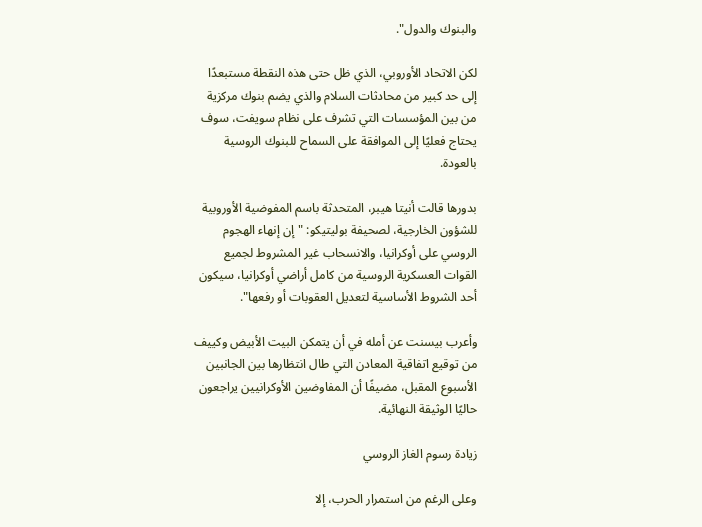والبنوك والدول".

لكن الاتحاد الأوروبي، الذي ظل حتى هذه النقطة مستبعدًا إلى حد كبير من محادثات السلام والذي يضم بنوك مركزية من بين المؤسسات التي تشرف على نظام سويفت، سوف يحتاج فعليًا إلى الموافقة على السماح للبنوك الروسية بالعودة.

بدورها قالت أنيتا هيبر، المتحدثة باسم المفوضية الأوروبية للشؤون الخارجية، لصحيفة بوليتيكو: "إن إنهاء الهجوم الروسي على أوكرانيا، والانسحاب غير المشروط لجميع القوات العسكرية الروسية من كامل أراضي أوكرانيا، سيكون أحد الشروط الأساسية لتعديل العقوبات أو رفعها".

وأعرب بيسنت عن أمله في أن يتمكن البيت الأبيض وكييف من توقيع اتفاقية المعادن التي طال انتظارها بين الجانبين الأسبوع المقبل، مضيفًا أن المفاوضين الأوكرانيين يراجعون حاليًا الوثيقة النهائية.

زيادة رسوم الغاز الروسي

وعلى الرغم من استمرار الحرب، إلا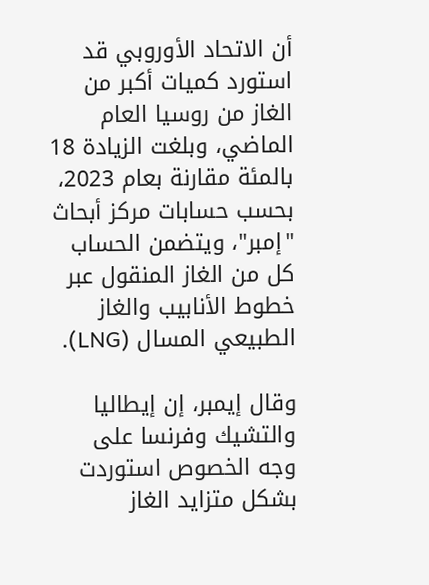أن الاتحاد الأوروبي قد استورد كميات أكبر من الغاز من روسيا العام الماضي، وبلغت الزيادة 18 بالمئة مقارنة بعام 2023، بحسب حسابات مركز أبحاث "إمبر"، ويتضمن الحساب كل من الغاز المنقول عبر خطوط الأنابيب والغاز الطبيعي المسال (LNG).

وقال إيمبر، إن إيطاليا والتشيك وفرنسا على وجه الخصوص استوردت بشكل متزايد الغاز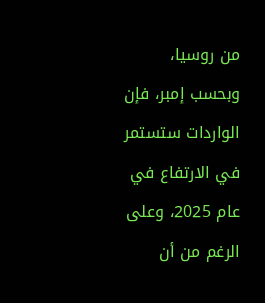من روسيا، وبحسب إمبر، فإن الواردات ستستمر في الارتفاع في عام 2025، وعلى الرغم من أن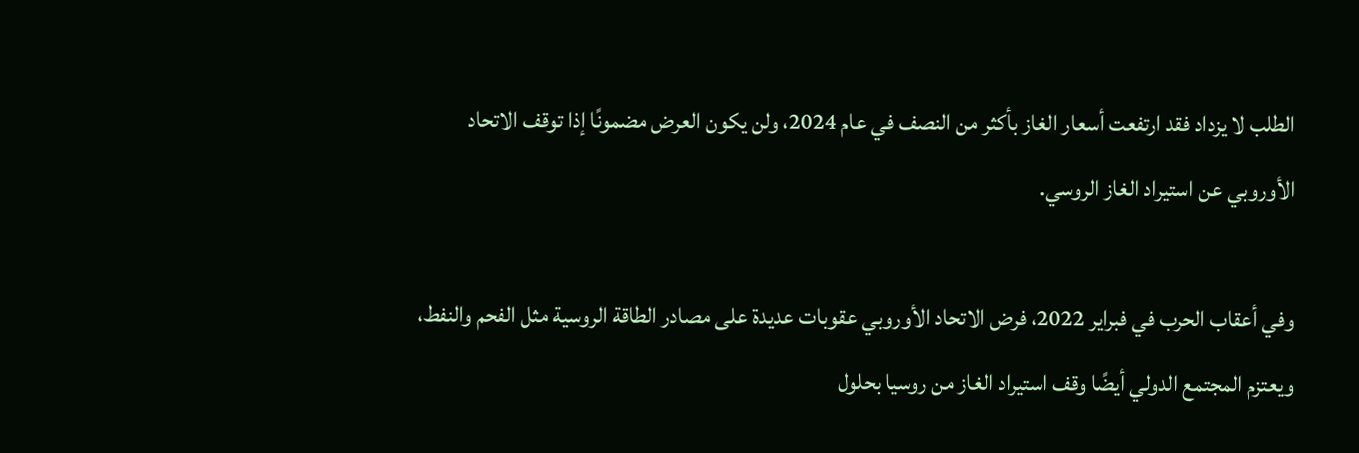الطلب لا يزداد فقد ارتفعت أسعار الغاز بأكثر من النصف في عام 2024، ولن يكون العرض مضمونًا إذا توقف الاتحاد الأوروبي عن استيراد الغاز الروسي.

وفي أعقاب الحرب في فبراير 2022، فرض الاتحاد الأوروبي عقوبات عديدة على مصادر الطاقة الروسية مثل الفحم والنفط، ويعتزم المجتمع الدولي أيضًا وقف استيراد الغاز من روسيا بحلول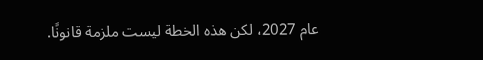عام 2027، لكن هذه الخطة ليست ملزمة قانونًا.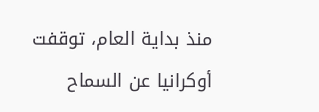منذ بداية العام، توقفت أوكرانيا عن السماح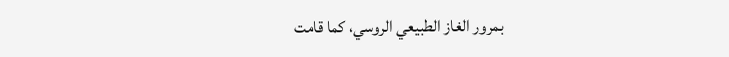بمرور الغاز الطبيعي الروسي، كما قامت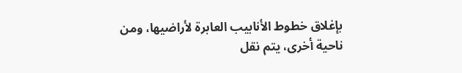بإغلاق خطوط الأنابيب العابرة لأراضيها، ومن ناحية أخرى، يتم نقل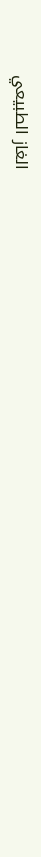الغاز الطبيعي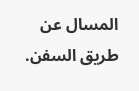المسال عن طريق السفن.